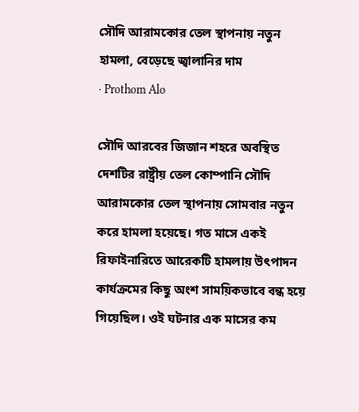সৌদি আরামকোর তেল স্থাপনায় নতুন হামলা, বেড়েছে জ্বালানির দাম
· Prothom Alo

সৌদি আরবের জিজান শহরে অবস্থিত দেশটির রাষ্ট্রীয় তেল কোম্পানি সৌদি আরামকোর তেল স্থাপনায় সোমবার নতুন করে হামলা হয়েছে। গত মাসে একই রিফাইনারিতে আরেকটি হামলায় উৎপাদন কার্যক্রমের কিছু অংশ সাময়িকভাবে বন্ধ হয়ে গিয়েছিল। ওই ঘটনার এক মাসের কম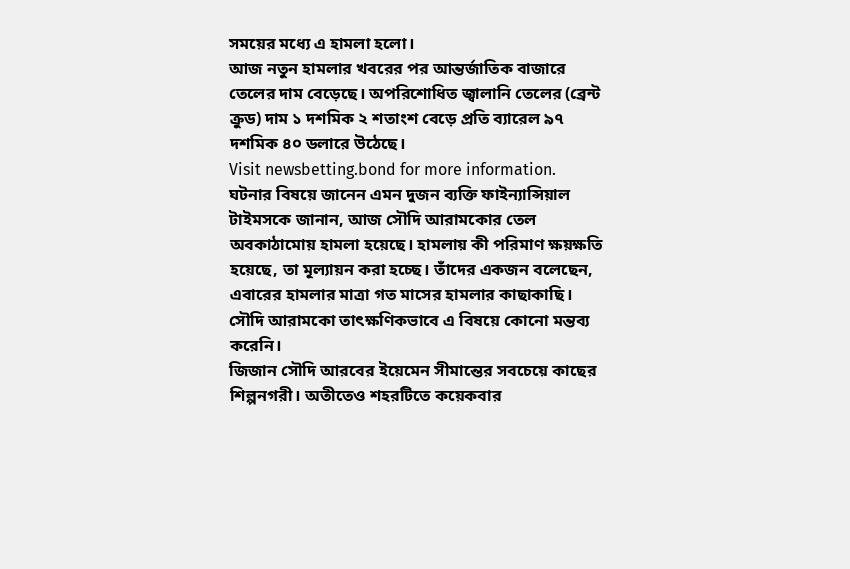সময়ের মধ্যে এ হামলা হলো।
আজ নতুন হামলার খবরের পর আন্তর্জাতিক বাজারে তেলের দাম বেড়েছে। অপরিশোধিত জ্বালানি তেলের (ব্রেন্ট ক্রুড) দাম ১ দশমিক ২ শতাংশ বেড়ে প্রতি ব্যারেল ৯৭ দশমিক ৪০ ডলারে উঠেছে।
Visit newsbetting.bond for more information.
ঘটনার বিষয়ে জানেন এমন দুজন ব্যক্তি ফাইন্যান্সিয়াল টাইমসকে জানান, আজ সৌদি আরামকোর তেল অবকাঠামোয় হামলা হয়েছে। হামলায় কী পরিমাণ ক্ষয়ক্ষতি হয়েছে, তা মূল্যায়ন করা হচ্ছে। তাঁদের একজন বলেছেন, এবারের হামলার মাত্রা গত মাসের হামলার কাছাকাছি।
সৌদি আরামকো তাৎক্ষণিকভাবে এ বিষয়ে কোনো মন্তব্য করেনি।
জিজান সৌদি আরবের ইয়েমেন সীমান্তের সবচেয়ে কাছের শিল্পনগরী। অতীতেও শহরটিতে কয়েকবার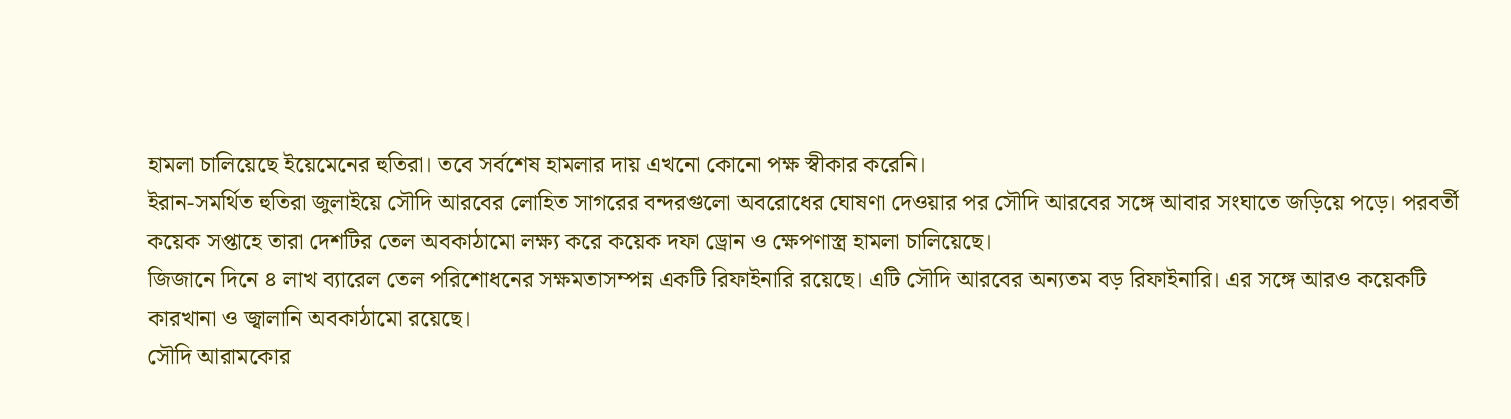হামলা চালিয়েছে ইয়েমেনের হুতিরা। তবে সর্বশেষ হামলার দায় এখনো কোনো পক্ষ স্বীকার করেনি।
ইরান-সমর্থিত হুতিরা জুলাইয়ে সৌদি আরবের লোহিত সাগরের বন্দরগুলো অবরোধের ঘোষণা দেওয়ার পর সৌদি আরবের সঙ্গে আবার সংঘাতে জড়িয়ে পড়ে। পরবর্তী কয়েক সপ্তাহে তারা দেশটির তেল অবকাঠামো লক্ষ্য করে কয়েক দফা ড্রোন ও ক্ষেপণাস্ত্র হামলা চালিয়েছে।
জিজানে দিনে ৪ লাখ ব্যারেল তেল পরিশোধনের সক্ষমতাসম্পন্ন একটি রিফাইনারি রয়েছে। এটি সৌদি আরবের অন্যতম বড় রিফাইনারি। এর সঙ্গে আরও কয়েকটি কারখানা ও জ্বালানি অবকাঠামো রয়েছে।
সৌদি আরামকোর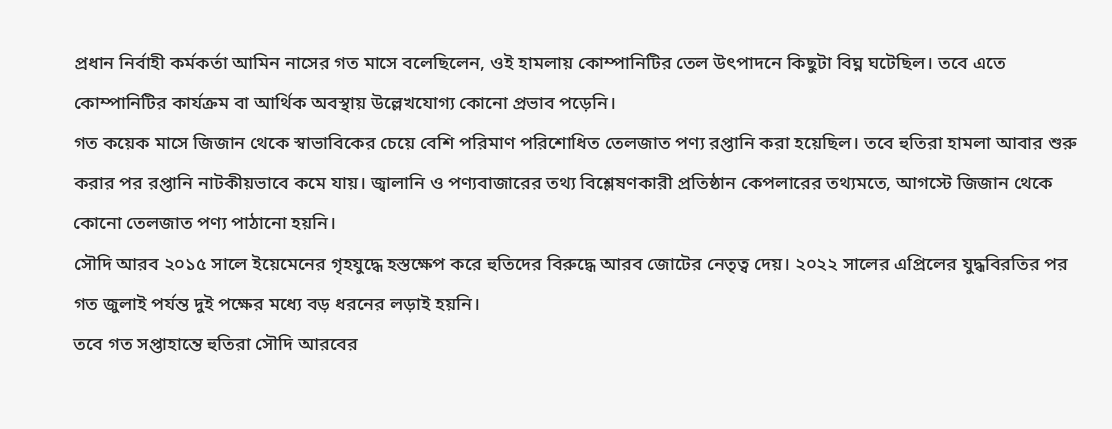প্রধান নির্বাহী কর্মকর্তা আমিন নাসের গত মাসে বলেছিলেন, ওই হামলায় কোম্পানিটির তেল উৎপাদনে কিছুটা বিঘ্ন ঘটেছিল। তবে এতে কোম্পানিটির কার্যক্রম বা আর্থিক অবস্থায় উল্লেখযোগ্য কোনো প্রভাব পড়েনি।
গত কয়েক মাসে জিজান থেকে স্বাভাবিকের চেয়ে বেশি পরিমাণ পরিশোধিত তেলজাত পণ্য রপ্তানি করা হয়েছিল। তবে হুতিরা হামলা আবার শুরু করার পর রপ্তানি নাটকীয়ভাবে কমে যায়। জ্বালানি ও পণ্যবাজারের তথ্য বিশ্লেষণকারী প্রতিষ্ঠান কেপলারের তথ্যমতে, আগস্টে জিজান থেকে কোনো তেলজাত পণ্য পাঠানো হয়নি।
সৌদি আরব ২০১৫ সালে ইয়েমেনের গৃহযুদ্ধে হস্তক্ষেপ করে হুতিদের বিরুদ্ধে আরব জোটের নেতৃত্ব দেয়। ২০২২ সালের এপ্রিলের যুদ্ধবিরতির পর গত জুলাই পর্যন্ত দুই পক্ষের মধ্যে বড় ধরনের লড়াই হয়নি।
তবে গত সপ্তাহান্তে হুতিরা সৌদি আরবের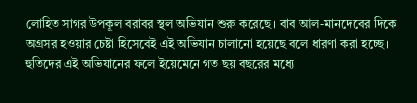লোহিত সাগর উপকূল বরাবর স্থল অভিযান শুরু করেছে। বাব আল-মানদেবের দিকে অগ্রসর হওয়ার চেষ্টা হিসেবেই এই অভিযান চালানো হয়েছে বলে ধারণা করা হচ্ছে। হুতিদের এই অভিযানের ফলে ইয়েমেনে গত ছয় বছরের মধ্যে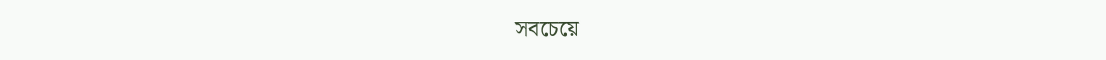সবচেয়ে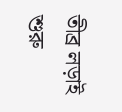তীব্র লড়াই শুরু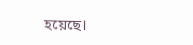হয়েছে।